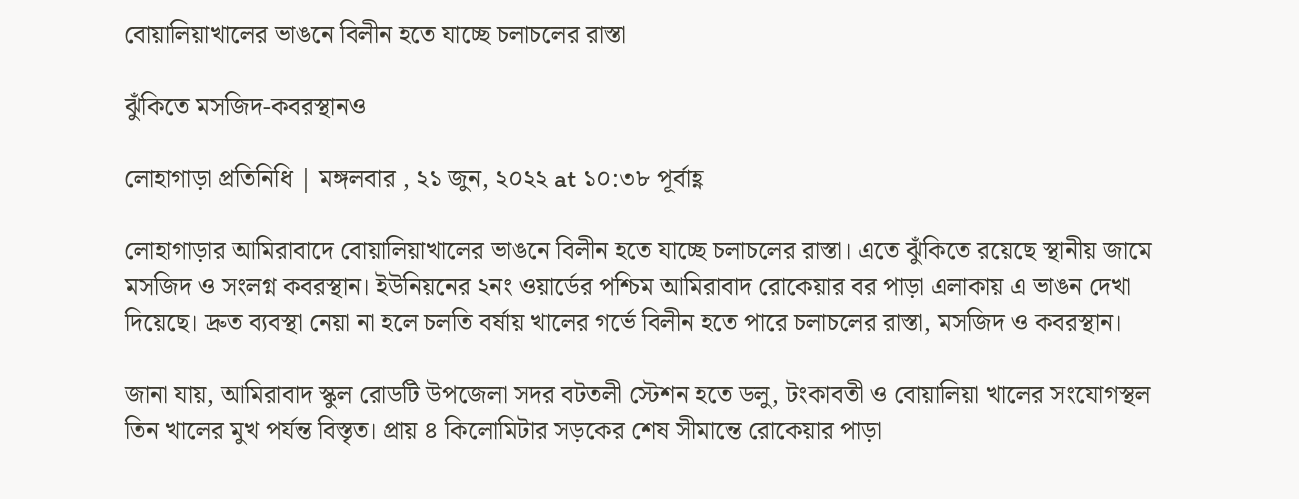বোয়ালিয়াখালের ভাঙনে বিলীন হতে যাচ্ছে চলাচলের রাস্তা

ঝুঁকিতে মসজিদ-কবরস্থানও

লোহাগাড়া প্রতিনিধি | মঙ্গলবার , ২১ জুন, ২০২২ at ১০:৩৮ পূর্বাহ্ণ

লোহাগাড়ার আমিরাবাদে বোয়ালিয়াখালের ভাঙনে বিলীন হতে যাচ্ছে চলাচলের রাস্তা। এতে ঝুঁকিতে রয়েছে স্থানীয় জামে মসজিদ ও সংলগ্ন কবরস্থান। ইউনিয়নের ২নং ওয়ার্ডের পশ্চিম আমিরাবাদ রোকেয়ার বর পাড়া এলাকায় এ ভাঙন দেখা দিয়েছে। দ্রুত ব্যবস্থা নেয়া না হলে চলতি বর্ষায় খালের গর্ভে বিলীন হতে পারে চলাচলের রাস্তা, মসজিদ ও কবরস্থান।

জানা যায়, আমিরাবাদ স্কুল রোডটি উপজেলা সদর বটতলী স্টেশন হতে ডলু, টংকাবতী ও বোয়ালিয়া খালের সংযোগস্থল তিন খালের মুখ পর্যন্ত বিস্তৃত। প্রায় ৪ কিলোমিটার সড়কের শেষ সীমান্তে রোকেয়ার পাড়া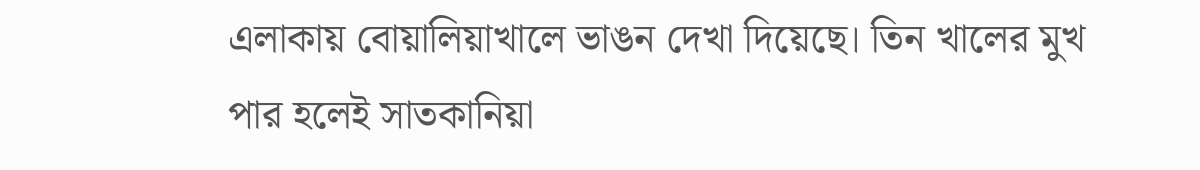এলাকায় বোয়ালিয়াখালে ভাঙন দেখা দিয়েছে। তিন খালের মুখ পার হলেই সাতকানিয়া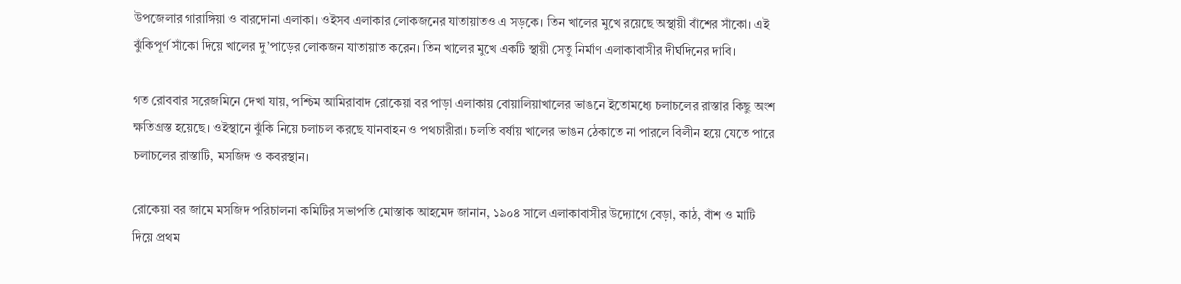উপজেলার গারাঙ্গিয়া ও বারদোনা এলাকা। ওইসব এলাকার লোকজনের যাতায়াতও এ সড়কে। তিন খালের মুখে রয়েছে অস্থায়ী বাঁশের সাঁকো। এই ঝুঁকিপূর্ণ সাঁকো দিয়ে খালের দু’পাড়ের লোকজন যাতায়াত করেন। তিন খালের মুখে একটি স্থায়ী সেতু নির্মাণ এলাকাবাসীর দীর্ঘদিনের দাবি।

গত রোববার সরেজমিনে দেখা যায়, পশ্চিম আমিরাবাদ রোকেয়া বর পাড়া এলাকায় বোয়ালিয়াখালের ভাঙনে ইতোমধ্যে চলাচলের রাস্তার কিছু অংশ ক্ষতিগ্রস্ত হয়েছে। ওইস্থানে ঝুঁকি নিয়ে চলাচল করছে যানবাহন ও পথচারীরা। চলতি বর্ষায় খালের ভাঙন ঠেকাতে না পারলে বিলীন হয়ে যেতে পারে চলাচলের রাস্তাটি, মসজিদ ও কবরস্থান।

রোকেয়া বর জামে মসজিদ পরিচালনা কমিটির সভাপতি মোস্তাক আহমেদ জানান, ১৯০৪ সালে এলাকাবাসীর উদ্যোগে বেড়া, কাঠ, বাঁশ ও মাটি দিয়ে প্রথম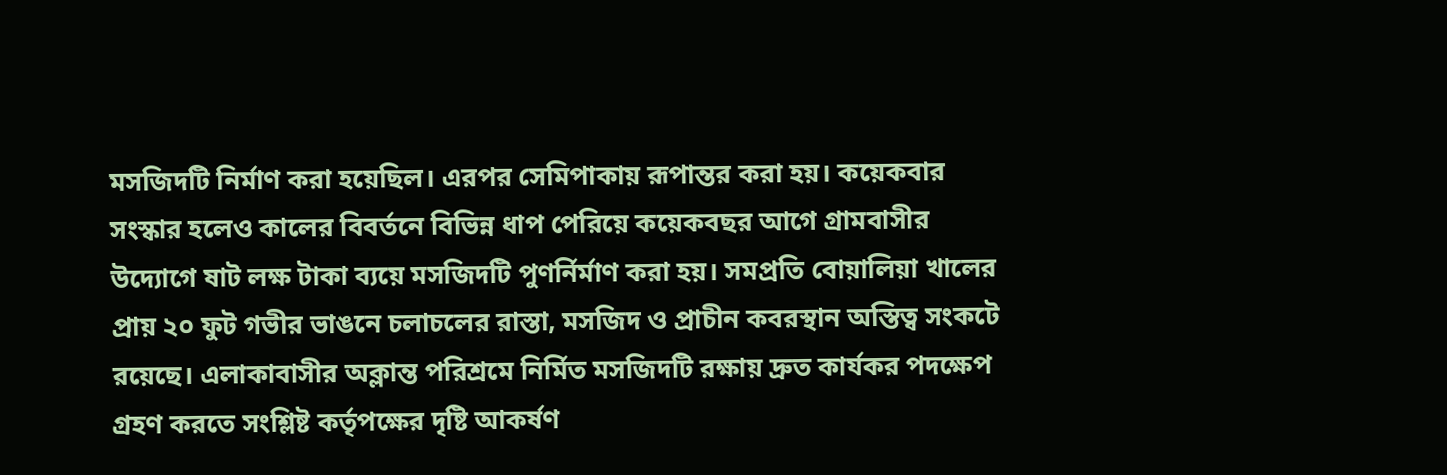মসজিদটি নির্মাণ করা হয়েছিল। এরপর সেমিপাকায় রূপান্তর করা হয়। কয়েকবার সংস্কার হলেও কালের বিবর্তনে বিভিন্ন ধাপ পেরিয়ে কয়েকবছর আগে গ্রামবাসীর উদ্যোগে ষাট লক্ষ টাকা ব্যয়ে মসজিদটি পুণর্নির্মাণ করা হয়। সমপ্রতি বোয়ালিয়া খালের প্রায় ২০ ফুট গভীর ভাঙনে চলাচলের রাস্তা, মসজিদ ও প্রাচীন কবরস্থান অস্তিত্ব সংকটে রয়েছে। এলাকাবাসীর অক্লান্ত পরিশ্রমে নির্মিত মসজিদটি রক্ষায় দ্রুত কার্যকর পদক্ষেপ গ্রহণ করতে সংশ্লিষ্ট কর্তৃপক্ষের দৃষ্টি আকর্ষণ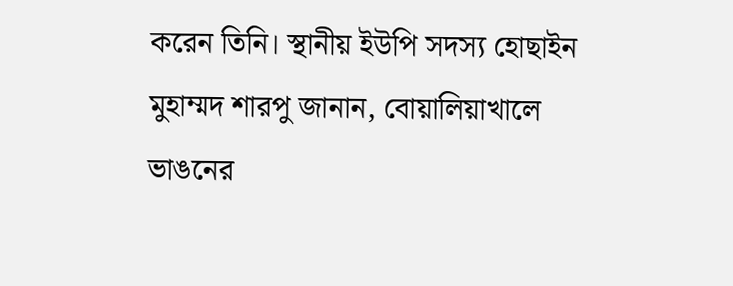করেন তিনি। স্থানীয় ইউপি সদস্য হোছাইন মুহাম্মদ শারপু জানান, বোয়ালিয়াখালে ভাঙনের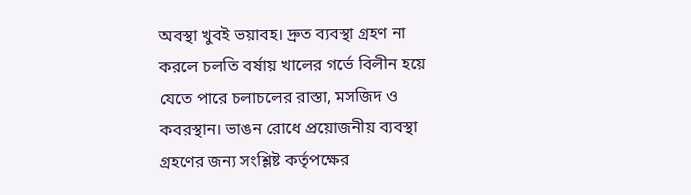অবস্থা খুবই ভয়াবহ। দ্রুত ব্যবস্থা গ্রহণ না করলে চলতি বর্ষায় খালের গর্ভে বিলীন হয়ে যেতে পারে চলাচলের রাস্তা, মসজিদ ও কবরস্থান। ভাঙন রোধে প্রয়োজনীয় ব্যবস্থা গ্রহণের জন্য সংশ্লিষ্ট কর্তৃপক্ষের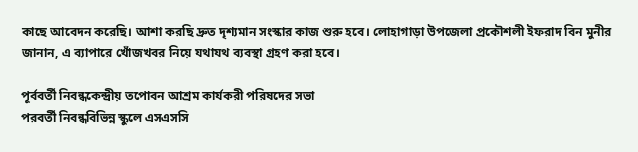কাছে আবেদন করেছি। আশা করছি দ্রুত দৃশ্যমান সংস্কার কাজ শুরু হবে। লোহাগাড়া উপজেলা প্রকৌশলী ইফরাদ বিন মুনীর জানান, এ ব্যাপারে খোঁজখবর নিয়ে যথাযথ ব্যবস্থা গ্রহণ করা হবে।

পূর্ববর্তী নিবন্ধকেন্দ্রীয় তপোবন আশ্রম কার্যকরী পরিষদের সভা
পরবর্তী নিবন্ধবিভিন্ন স্কুলে এসএসসি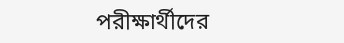পরীক্ষার্থীদের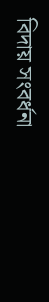বিদায় সংবর্ধনা